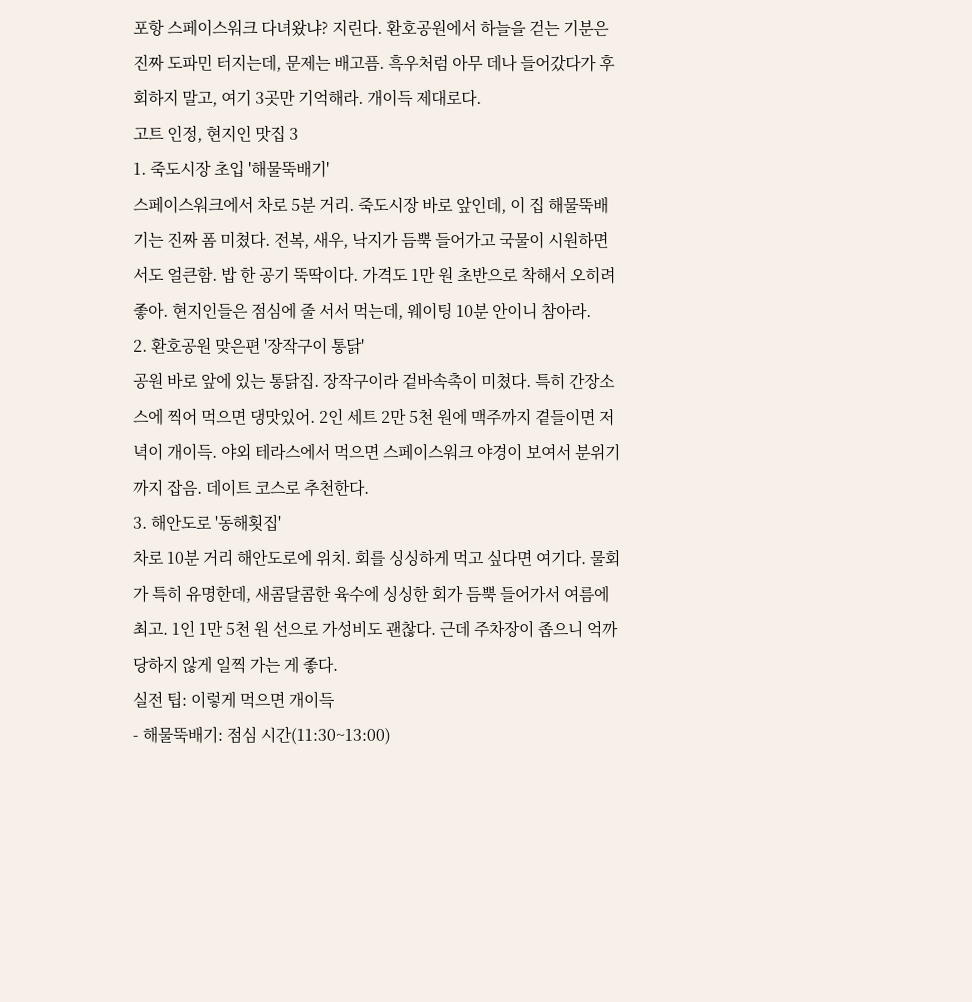포항 스페이스워크 다녀왔냐? 지린다. 환호공원에서 하늘을 걷는 기분은 진짜 도파민 터지는데, 문제는 배고픔. 흑우처럼 아무 데나 들어갔다가 후회하지 말고, 여기 3곳만 기억해라. 개이득 제대로다.
고트 인정, 현지인 맛집 3
1. 죽도시장 초입 '해물뚝배기'
스페이스워크에서 차로 5분 거리. 죽도시장 바로 앞인데, 이 집 해물뚝배기는 진짜 폼 미쳤다. 전복, 새우, 낙지가 듬뿍 들어가고 국물이 시원하면서도 얼큰함. 밥 한 공기 뚝딱이다. 가격도 1만 원 초반으로 착해서 오히려 좋아. 현지인들은 점심에 줄 서서 먹는데, 웨이팅 10분 안이니 참아라.
2. 환호공원 맞은편 '장작구이 통닭'
공원 바로 앞에 있는 통닭집. 장작구이라 겉바속촉이 미쳤다. 특히 간장소스에 찍어 먹으면 댕맛있어. 2인 세트 2만 5천 원에 맥주까지 곁들이면 저녁이 개이득. 야외 테라스에서 먹으면 스페이스워크 야경이 보여서 분위기까지 잡음. 데이트 코스로 추천한다.
3. 해안도로 '동해횟집'
차로 10분 거리 해안도로에 위치. 회를 싱싱하게 먹고 싶다면 여기다. 물회가 특히 유명한데, 새콤달콤한 육수에 싱싱한 회가 듬뿍 들어가서 여름에 최고. 1인 1만 5천 원 선으로 가성비도 괜찮다. 근데 주차장이 좁으니 억까 당하지 않게 일찍 가는 게 좋다.
실전 팁: 이렇게 먹으면 개이득
- 해물뚝배기: 점심 시간(11:30~13:00)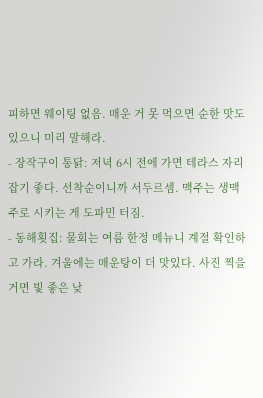피하면 웨이팅 없음. 매운 거 못 먹으면 순한 맛도 있으니 미리 말해라.
- 장작구이 통닭: 저녁 6시 전에 가면 테라스 자리 잡기 좋다. 선착순이니까 서두르셈. 맥주는 생맥주로 시키는 게 도파민 터짐.
- 동해횟집: 물회는 여름 한정 메뉴니 계절 확인하고 가라. 겨울에는 매운탕이 더 맛있다. 사진 찍을 거면 빛 좋은 낮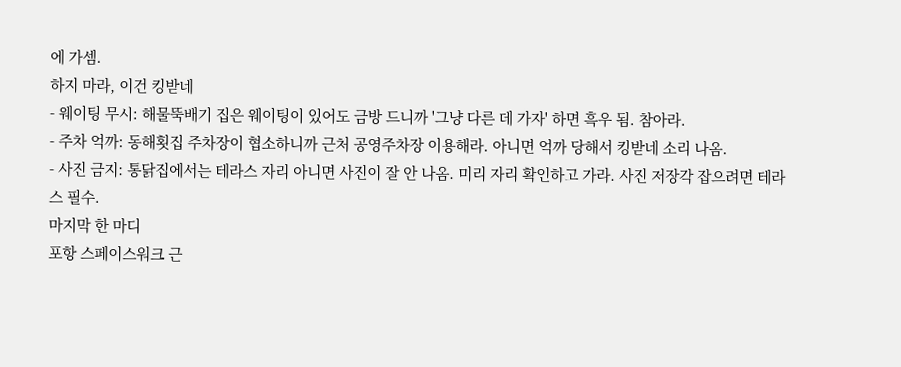에 가셈.
하지 마라, 이건 킹받네
- 웨이팅 무시: 해물뚝배기 집은 웨이팅이 있어도 금방 드니까 '그냥 다른 데 가자' 하면 흑우 됨. 참아라.
- 주차 억까: 동해횟집 주차장이 협소하니까 근처 공영주차장 이용해라. 아니면 억까 당해서 킹받네 소리 나옴.
- 사진 금지: 통닭집에서는 테라스 자리 아니면 사진이 잘 안 나옴. 미리 자리 확인하고 가라. 사진 저장각 잡으려면 테라스 필수.
마지막 한 마디
포항 스페이스워크 근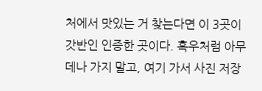처에서 맛있는 거 찾는다면 이 3곳이 갓반인 인증한 곳이다. 흑우처럼 아무 데나 가지 말고, 여기 가서 사진 저장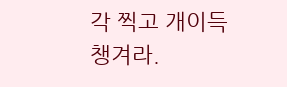각 찍고 개이득 챙겨라.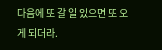다음에 또 갈 일 있으면 또 오게 되더라.